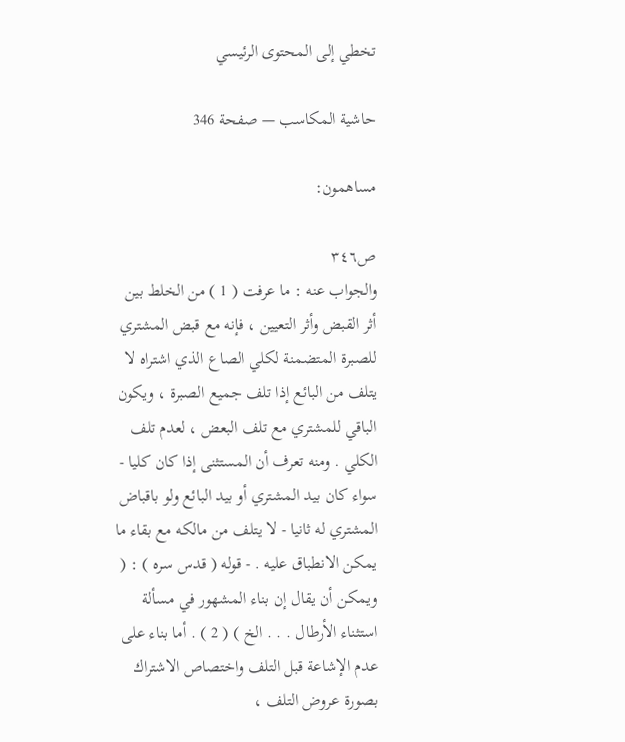تخطي إلى المحتوى الرئيسي

حاشية المكاسب — صفحة 346

مساهمون:

ص٣٤٦
والجواب عنه : ما عرفت ( 1 ) من الخلط بين أثر القبض وأثر التعيين ، فإنه مع قبض المشتري للصبرة المتضمنة لكلي الصاع الذي اشتراه لا يتلف من البائع إذا تلف جميع الصبرة ، ويكون الباقي للمشتري مع تلف البعض ، لعدم تلف الكلي . ومنه تعرف أن المستثنى إذا كان كليا - سواء كان بيد المشتري أو بيد البائع ولو باقباض المشتري له ثانيا - لا يتلف من مالكه مع بقاء ما يمكن الانطباق عليه . - قوله ( قدس سره ) : ( ويمكن أن يقال إن بناء المشهور في مسألة استثناء الأرطال . . . الخ ) ( 2 ) . أما بناء على عدم الإشاعة قبل التلف واختصاص الاشتراك بصورة عروض التلف ،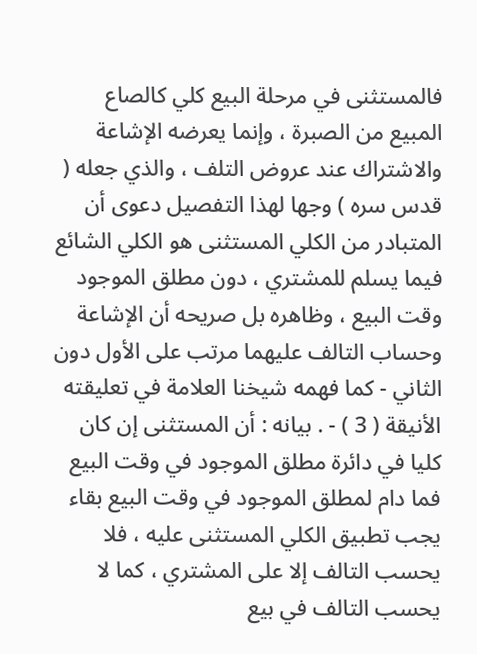فالمستثنى في مرحلة البيع كلي كالصاع المبيع من الصبرة ، وإنما يعرضه الإشاعة والاشتراك عند عروض التلف ، والذي جعله ( قدس سره ) وجها لهذا التفصيل دعوى أن المتبادر من الكلي المستثنى هو الكلي الشائع فيما يسلم للمشتري ، دون مطلق الموجود وقت البيع ، وظاهره بل صريحه أن الإشاعة وحساب التالف عليهما مرتب على الأول دون الثاني - كما فهمه شيخنا العلامة في تعليقته الأنيقة ( 3 ) - . بيانه : أن المستثنى إن كان كليا في دائرة مطلق الموجود في وقت البيع فما دام لمطلق الموجود في وقت البيع بقاء يجب تطبيق الكلي المستثنى عليه ، فلا يحسب التالف إلا على المشتري ، كما لا يحسب التالف في بيع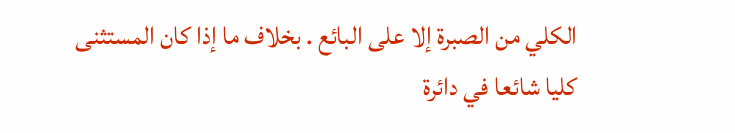الكلي من الصبرة إلا على البائع . بخلاف ما إذا كان المستثنى كليا شائعا في دائرة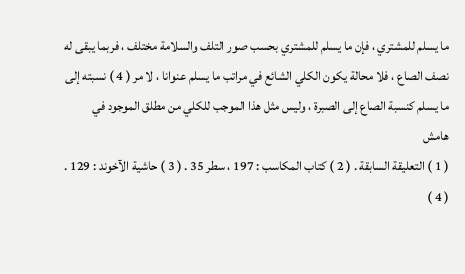ما يسلم للمشتري ، فإن ما يسلم للمشتري بحسب صور التلف والسلامة مختلف ، فربما يبقى له نصف الصاع ، فلا محالة يكون الكلي الشائع في مراتب ما يسلم عنوانا ، لا مر ( 4 ) نسبته إلى ما يسلم كنسبة الصاع إلى الصبرة ، وليس مثل هذا الموجب للكلي من مطلق الموجود في
هامش
( 1 ) التعليقة السابقة . ( 2 ) كتاب المكاسب : 197 ، سطر 35 . ( 3 ) حاشية الآخوند : 129 . ( 4 )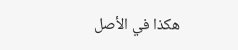هكذا في الأصل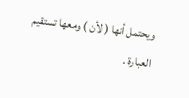ويحتمل أنها ( لأن ) ومعها تستقيم العبارة .